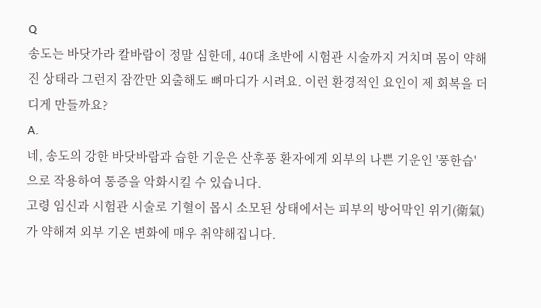Q
송도는 바닷가라 칼바람이 정말 심한데, 40대 초반에 시험관 시술까지 거치며 몸이 약해진 상태라 그런지 잠깐만 외출해도 뼈마디가 시려요. 이런 환경적인 요인이 제 회복을 더디게 만들까요?
A.
네, 송도의 강한 바닷바람과 습한 기운은 산후풍 환자에게 외부의 나쁜 기운인 '풍한습'으로 작용하여 통증을 악화시킬 수 있습니다.
고령 임신과 시험관 시술로 기혈이 몹시 소모된 상태에서는 피부의 방어막인 위기(衛氣)가 약해져 외부 기온 변화에 매우 취약해집니다.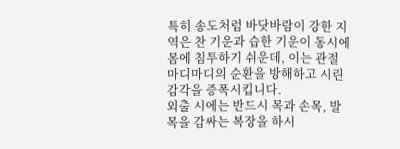특히 송도처럼 바닷바람이 강한 지역은 찬 기운과 습한 기운이 동시에 몸에 침투하기 쉬운데, 이는 관절 마디마디의 순환을 방해하고 시린 감각을 증폭시킵니다.
외출 시에는 반드시 목과 손목, 발목을 감싸는 복장을 하시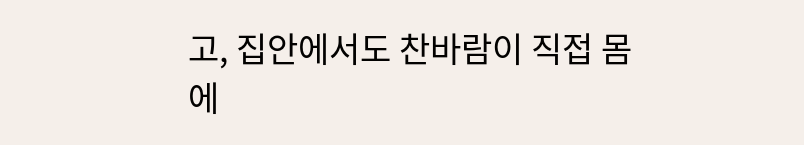고, 집안에서도 찬바람이 직접 몸에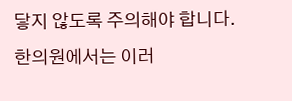닿지 않도록 주의해야 합니다.
한의원에서는 이러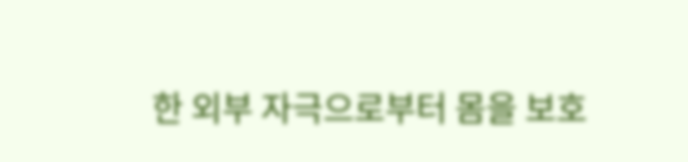한 외부 자극으로부터 몸을 보호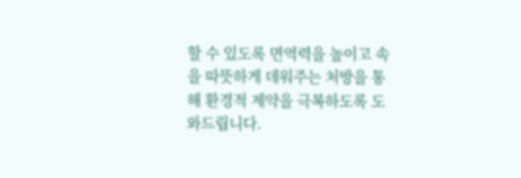할 수 있도록 면역력을 높이고 속을 따뜻하게 데워주는 처방을 통해 환경적 제약을 극복하도록 도와드립니다.